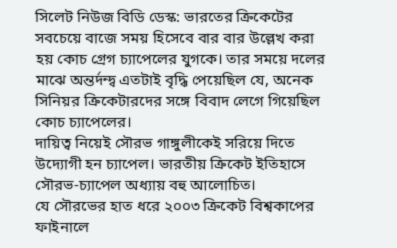সিলেট নিউজ বিডি ডেস্ক: ভারতের ক্রিকেটের সবচেয়ে বাজে সময় হিসেবে বার বার উল্লেখ করা হয় কোচ গ্রেগ চ্যাপেলের যুগকে। তার সময়ে দলের মাঝে অন্তর্দন্দ্ব এতটাই বৃদ্ধি পেয়েছিল যে, অনেক সিনিয়র ক্রিকেটারদের সঙ্গে বিবাদ লেগে গিয়েছিল কোচ চ্যাপেলের।
দায়িত্ব নিয়েই সৌরভ গাঙ্গুলীকেই সরিয়ে দিতে উদ্যোগী হন চ্যাপেল। ভারতীয় ক্রিকেট ইতিহাসে সৌরভ-চ্যাপেল অধ্যায় বহু আলোচিত।
যে সৌরভের হাত ধরে ২০০৩ ক্রিকেট বিশ্বকাপের ফাইনালে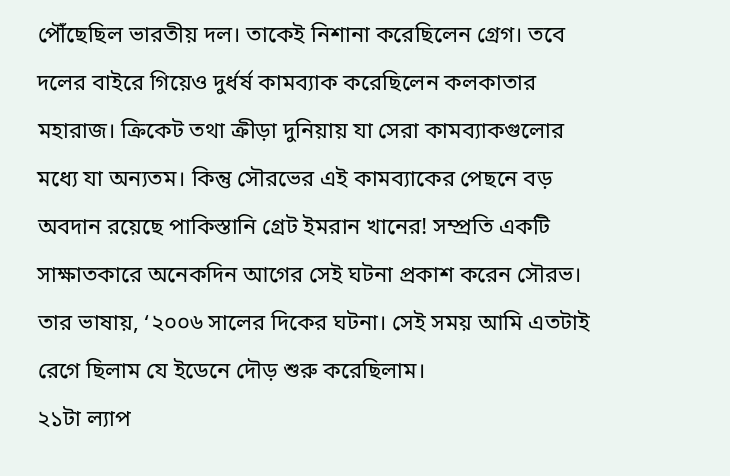পৌঁছেছিল ভারতীয় দল। তাকেই নিশানা করেছিলেন গ্রেগ। তবে দলের বাইরে গিয়েও দুর্ধর্ষ কামব্যাক করেছিলেন কলকাতার মহারাজ। ক্রিকেট তথা ক্রীড়া দুনিয়ায় যা সেরা কামব্যাকগুলোর মধ্যে যা অন্যতম। কিন্তু সৌরভের এই কামব্যাকের পেছনে বড় অবদান রয়েছে পাকিস্তানি গ্রেট ইমরান খানের! সম্প্রতি একটি সাক্ষাতকারে অনেকদিন আগের সেই ঘটনা প্রকাশ করেন সৌরভ।
তার ভাষায়, ‘২০০৬ সালের দিকের ঘটনা। সেই সময় আমি এতটাই রেগে ছিলাম যে ইডেনে দৌড় শুরু করেছিলাম।
২১টা ল্যাপ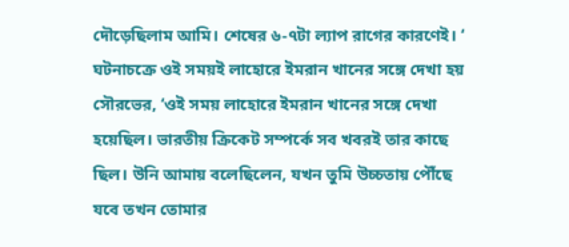দৌড়েছিলাম আমি। শেষের ৬-৭টা ল্যাপ রাগের কারণেই। ‘
ঘটনাচক্রে ওই সময়ই লাহোরে ইমরান খানের সঙ্গে দেখা হয় সৌরভের, ‘ওই সময় লাহোরে ইমরান খানের সঙ্গে দেখা হয়েছিল। ভারতীয় ক্রিকেট সম্পর্কে সব খবরই তার কাছে ছিল। উনি আমায় বলেছিলেন, যখন তুমি উচ্চতায় পৌঁছে যবে তখন তোমার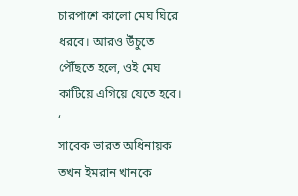চারপাশে কালো মেঘ ঘিরে ধরবে। আরও উঁচুতে পৌঁছতে হলে, ওই মেঘ কাটিয়ে এগিয়ে যেতে হবে। ‘
সাবেক ভারত অধিনায়ক তখন ইমরান খানকে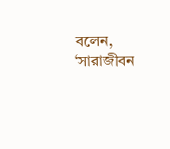বলেন, ‘সারাজীবন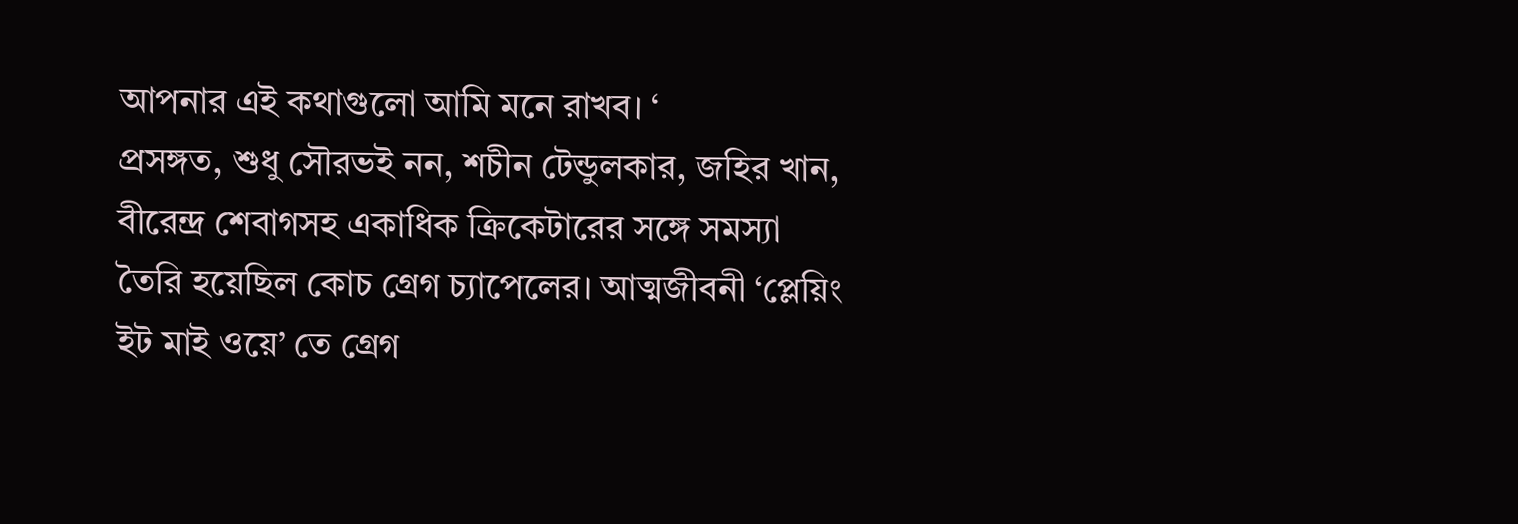আপনার এই কথাগুলো আমি মনে রাখব। ‘
প্রসঙ্গত, শুধু সৌরভই নন, শচীন টেন্ডুলকার, জহির খান, বীরেন্দ্র শেবাগসহ একাধিক ক্রিকেটারের সঙ্গে সমস্যা তৈরি হয়েছিল কোচ গ্রেগ চ্যাপেলের। আত্মজীবনী ‘প্লেয়িং ইট মাই ওয়ে’ তে গ্রেগ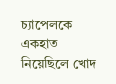চ্যাপেলকে একহাত নিয়েছিলে খোদ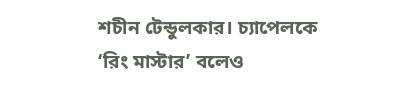শচীন টেন্ডুলকার। চ্যাপেলকে ‘রিং মাস্টার’ বলেও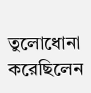তুলোধোনা করেছিলেন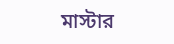মাস্টার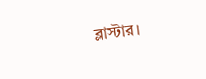ব্লাস্টার।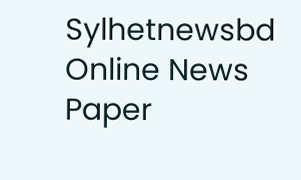Sylhetnewsbd Online News Paper